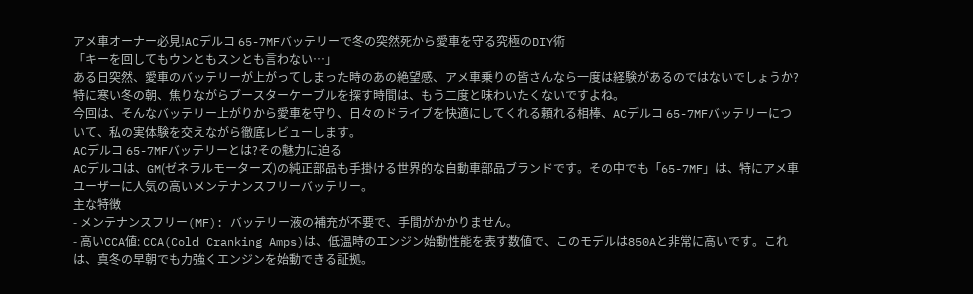アメ車オーナー必見!ACデルコ 65-7MFバッテリーで冬の突然死から愛車を守る究極のDIY術
「キーを回してもウンともスンとも言わない…」
ある日突然、愛車のバッテリーが上がってしまった時のあの絶望感、アメ車乗りの皆さんなら一度は経験があるのではないでしょうか?特に寒い冬の朝、焦りながらブースターケーブルを探す時間は、もう二度と味わいたくないですよね。
今回は、そんなバッテリー上がりから愛車を守り、日々のドライブを快適にしてくれる頼れる相棒、ACデルコ 65-7MFバッテリーについて、私の実体験を交えながら徹底レビューします。
ACデルコ 65-7MFバッテリーとは?その魅力に迫る
ACデルコは、GM(ゼネラルモーターズ)の純正部品も手掛ける世界的な自動車部品ブランドです。その中でも「65-7MF」は、特にアメ車ユーザーに人気の高いメンテナンスフリーバッテリー。
主な特徴
- メンテナンスフリー(MF): バッテリー液の補充が不要で、手間がかかりません。
- 高いCCA値: CCA(Cold Cranking Amps)は、低温時のエンジン始動性能を表す数値で、このモデルは850Aと非常に高いです。これは、真冬の早朝でも力強くエンジンを始動できる証拠。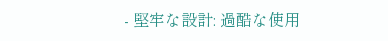- 堅牢な設計: 過酷な使用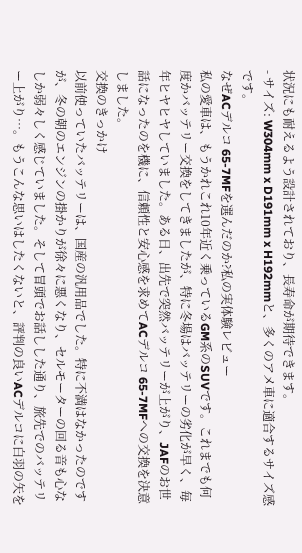状況にも耐えるよう設計されており、長寿命が期待できます。
- サイズ: W304mm x D191mm x H192mmと、多くのアメ車に適合するサイズ感です。
なぜACデルコ 65-7MFを選んだのか?私の実体験レビュー
私の愛車は、もうかれこれ10年近く乗っているGM系のSUVです。これまでも何度かバッテリー交換をしてきましたが、特に冬場はバッテリーの劣化が早く、毎年ヒヤヒヤしていました。ある日、出先で突然バッテリーが上がり、JAFのお世話になったのを機に、信頼性と安心感を求めてACデルコ 65-7MFへの交換を決意しました。
交換のきっかけ
以前使っていたバッテリーは、国産の汎用品でした。特に不満はなかったのですが、冬の朝のエンジンの掛かりが徐々に悪くなり、セルモーターの回る音も心なしか弱々しく感じていました。そして冒頭でお話しした通り、旅先でのバッテリー上がり…。もうこんな思いはしたくないと、評判の良いACデルコに白羽の矢を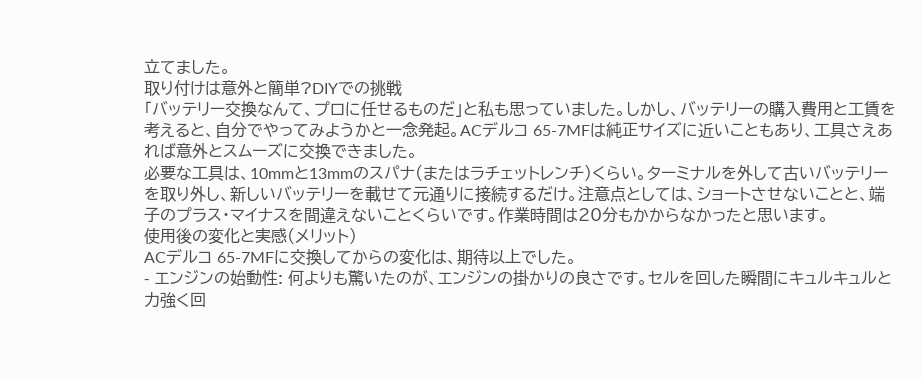立てました。
取り付けは意外と簡単?DIYでの挑戦
「バッテリー交換なんて、プロに任せるものだ」と私も思っていました。しかし、バッテリーの購入費用と工賃を考えると、自分でやってみようかと一念発起。ACデルコ 65-7MFは純正サイズに近いこともあり、工具さえあれば意外とスムーズに交換できました。
必要な工具は、10mmと13mmのスパナ(またはラチェットレンチ)くらい。ターミナルを外して古いバッテリーを取り外し、新しいバッテリーを載せて元通りに接続するだけ。注意点としては、ショートさせないことと、端子のプラス・マイナスを間違えないことくらいです。作業時間は20分もかからなかったと思います。
使用後の変化と実感(メリット)
ACデルコ 65-7MFに交換してからの変化は、期待以上でした。
- エンジンの始動性: 何よりも驚いたのが、エンジンの掛かりの良さです。セルを回した瞬間にキュルキュルと力強く回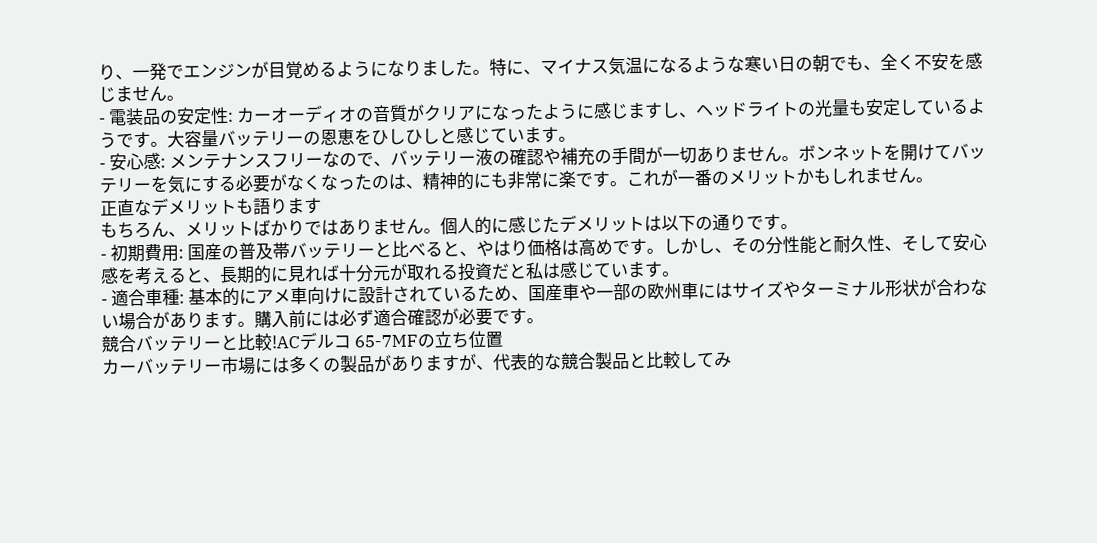り、一発でエンジンが目覚めるようになりました。特に、マイナス気温になるような寒い日の朝でも、全く不安を感じません。
- 電装品の安定性: カーオーディオの音質がクリアになったように感じますし、ヘッドライトの光量も安定しているようです。大容量バッテリーの恩恵をひしひしと感じています。
- 安心感: メンテナンスフリーなので、バッテリー液の確認や補充の手間が一切ありません。ボンネットを開けてバッテリーを気にする必要がなくなったのは、精神的にも非常に楽です。これが一番のメリットかもしれません。
正直なデメリットも語ります
もちろん、メリットばかりではありません。個人的に感じたデメリットは以下の通りです。
- 初期費用: 国産の普及帯バッテリーと比べると、やはり価格は高めです。しかし、その分性能と耐久性、そして安心感を考えると、長期的に見れば十分元が取れる投資だと私は感じています。
- 適合車種: 基本的にアメ車向けに設計されているため、国産車や一部の欧州車にはサイズやターミナル形状が合わない場合があります。購入前には必ず適合確認が必要です。
競合バッテリーと比較!ACデルコ 65-7MFの立ち位置
カーバッテリー市場には多くの製品がありますが、代表的な競合製品と比較してみ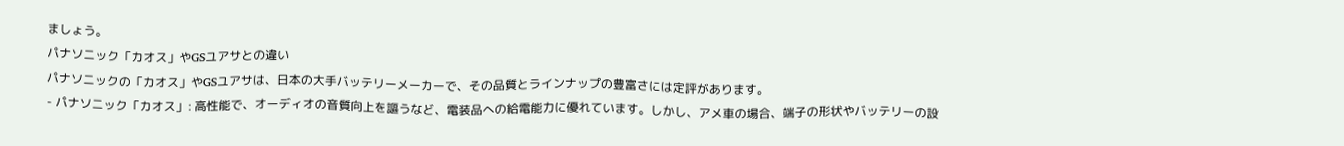ましょう。
パナソニック「カオス」やGSユアサとの違い
パナソニックの「カオス」やGSユアサは、日本の大手バッテリーメーカーで、その品質とラインナップの豊富さには定評があります。
- パナソニック「カオス」: 高性能で、オーディオの音質向上を謳うなど、電装品への給電能力に優れています。しかし、アメ車の場合、端子の形状やバッテリーの設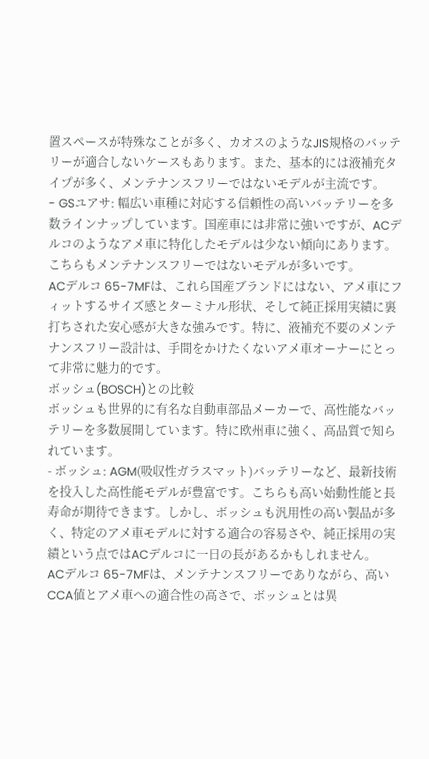置スペースが特殊なことが多く、カオスのようなJIS規格のバッテリーが適合しないケースもあります。また、基本的には液補充タイプが多く、メンテナンスフリーではないモデルが主流です。
- GSユアサ: 幅広い車種に対応する信頼性の高いバッテリーを多数ラインナップしています。国産車には非常に強いですが、ACデルコのようなアメ車に特化したモデルは少ない傾向にあります。こちらもメンテナンスフリーではないモデルが多いです。
ACデルコ 65-7MFは、これら国産ブランドにはない、アメ車にフィットするサイズ感とターミナル形状、そして純正採用実績に裏打ちされた安心感が大きな強みです。特に、液補充不要のメンテナンスフリー設計は、手間をかけたくないアメ車オーナーにとって非常に魅力的です。
ボッシュ(BOSCH)との比較
ボッシュも世界的に有名な自動車部品メーカーで、高性能なバッテリーを多数展開しています。特に欧州車に強く、高品質で知られています。
- ボッシュ: AGM(吸収性ガラスマット)バッテリーなど、最新技術を投入した高性能モデルが豊富です。こちらも高い始動性能と長寿命が期待できます。しかし、ボッシュも汎用性の高い製品が多く、特定のアメ車モデルに対する適合の容易さや、純正採用の実績という点ではACデルコに一日の長があるかもしれません。
ACデルコ 65-7MFは、メンテナンスフリーでありながら、高いCCA値とアメ車への適合性の高さで、ボッシュとは異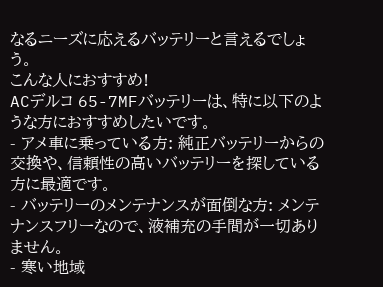なるニーズに応えるバッテリーと言えるでしょう。
こんな人におすすめ!
ACデルコ 65-7MFバッテリーは、特に以下のような方におすすめしたいです。
- アメ車に乗っている方: 純正バッテリーからの交換や、信頼性の高いバッテリーを探している方に最適です。
- バッテリーのメンテナンスが面倒な方: メンテナンスフリーなので、液補充の手間が一切ありません。
- 寒い地域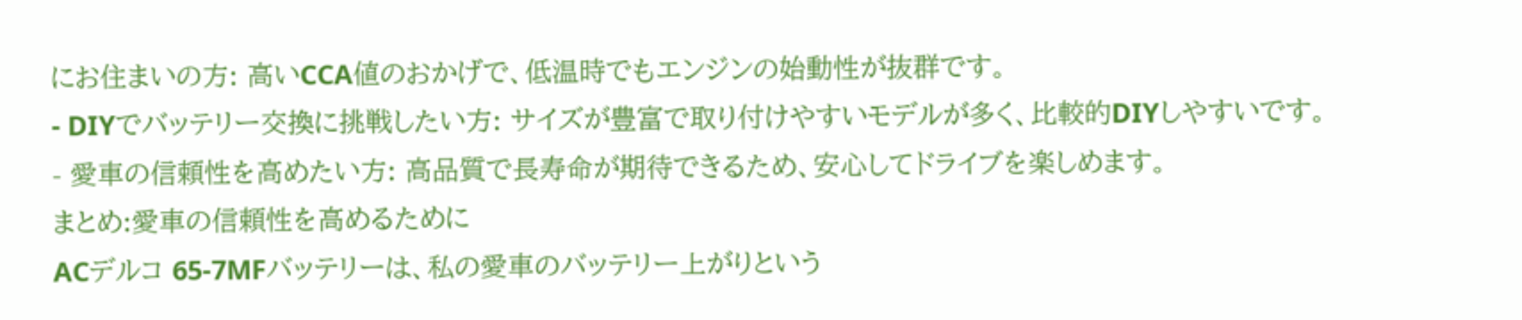にお住まいの方: 高いCCA値のおかげで、低温時でもエンジンの始動性が抜群です。
- DIYでバッテリー交換に挑戦したい方: サイズが豊富で取り付けやすいモデルが多く、比較的DIYしやすいです。
- 愛車の信頼性を高めたい方: 高品質で長寿命が期待できるため、安心してドライブを楽しめます。
まとめ:愛車の信頼性を高めるために
ACデルコ 65-7MFバッテリーは、私の愛車のバッテリー上がりという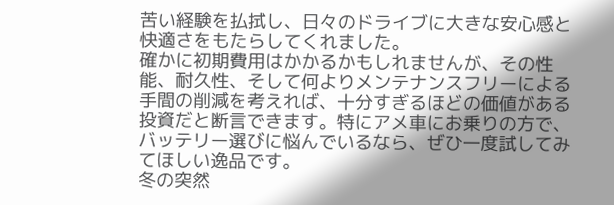苦い経験を払拭し、日々のドライブに大きな安心感と快適さをもたらしてくれました。
確かに初期費用はかかるかもしれませんが、その性能、耐久性、そして何よりメンテナンスフリーによる手間の削減を考えれば、十分すぎるほどの価値がある投資だと断言できます。特にアメ車にお乗りの方で、バッテリー選びに悩んでいるなら、ぜひ一度試してみてほしい逸品です。
冬の突然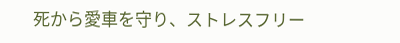死から愛車を守り、ストレスフリー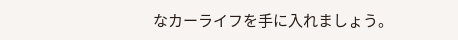なカーライフを手に入れましょう。